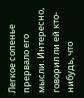Легкое сопенье прервало его мысли. Интересно, говорил ли ей кто-нибудь, что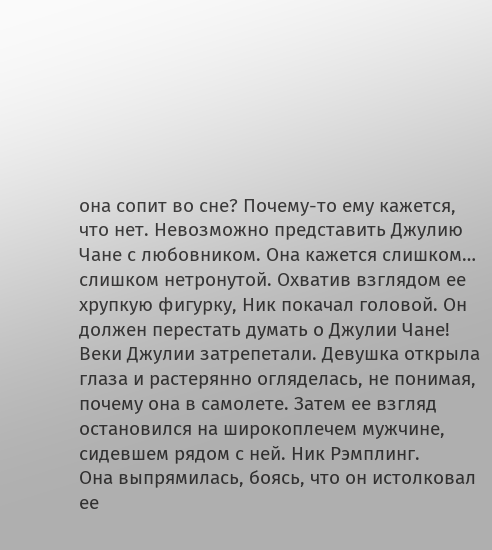она сопит во сне? Почему-то ему кажется, что нет. Невозможно представить Джулию Чане с любовником. Она кажется слишком… слишком нетронутой. Охватив взглядом ее хрупкую фигурку, Ник покачал головой. Он должен перестать думать о Джулии Чане!
Веки Джулии затрепетали. Девушка открыла глаза и растерянно огляделась, не понимая, почему она в самолете. Затем ее взгляд остановился на широкоплечем мужчине, сидевшем рядом с ней. Ник Рэмплинг.
Она выпрямилась, боясь, что он истолковал ее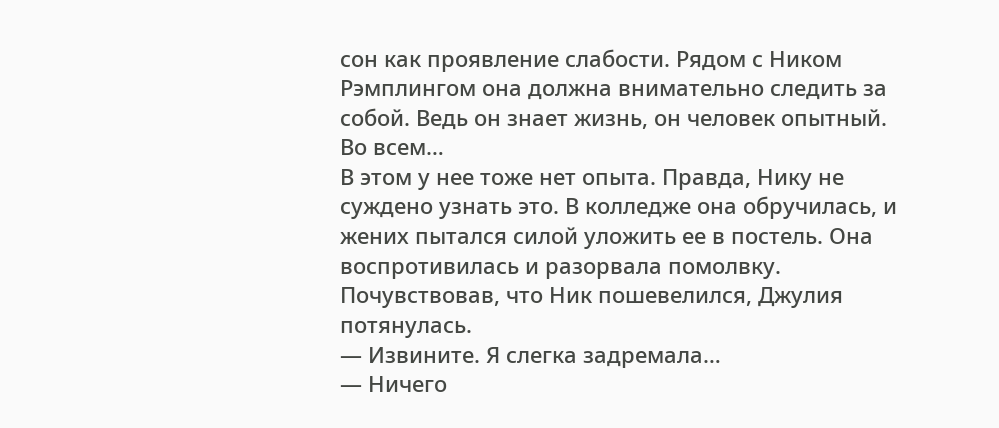сон как проявление слабости. Рядом с Ником Рэмплингом она должна внимательно следить за собой. Ведь он знает жизнь, он человек опытный.
Во всем…
В этом у нее тоже нет опыта. Правда, Нику не суждено узнать это. В колледже она обручилась, и жених пытался силой уложить ее в постель. Она воспротивилась и разорвала помолвку.
Почувствовав, что Ник пошевелился, Джулия потянулась.
— Извините. Я слегка задремала…
— Ничего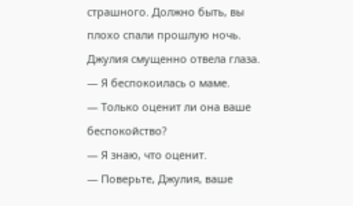страшного. Должно быть, вы плохо спали прошлую ночь.
Джулия смущенно отвела глаза.
— Я беспокоилась о маме.
— Только оценит ли она ваше беспокойство?
— Я знаю, что оценит.
— Поверьте, Джулия, ваше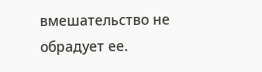вмешательство не обрадует ее.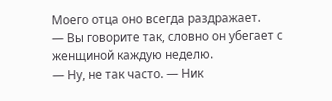Моего отца оно всегда раздражает.
— Вы говорите так, словно он убегает с женщиной каждую неделю.
— Ну, не так часто. — Ник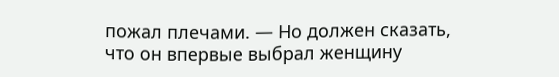пожал плечами. — Но должен сказать, что он впервые выбрал женщину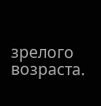зрелого возраста.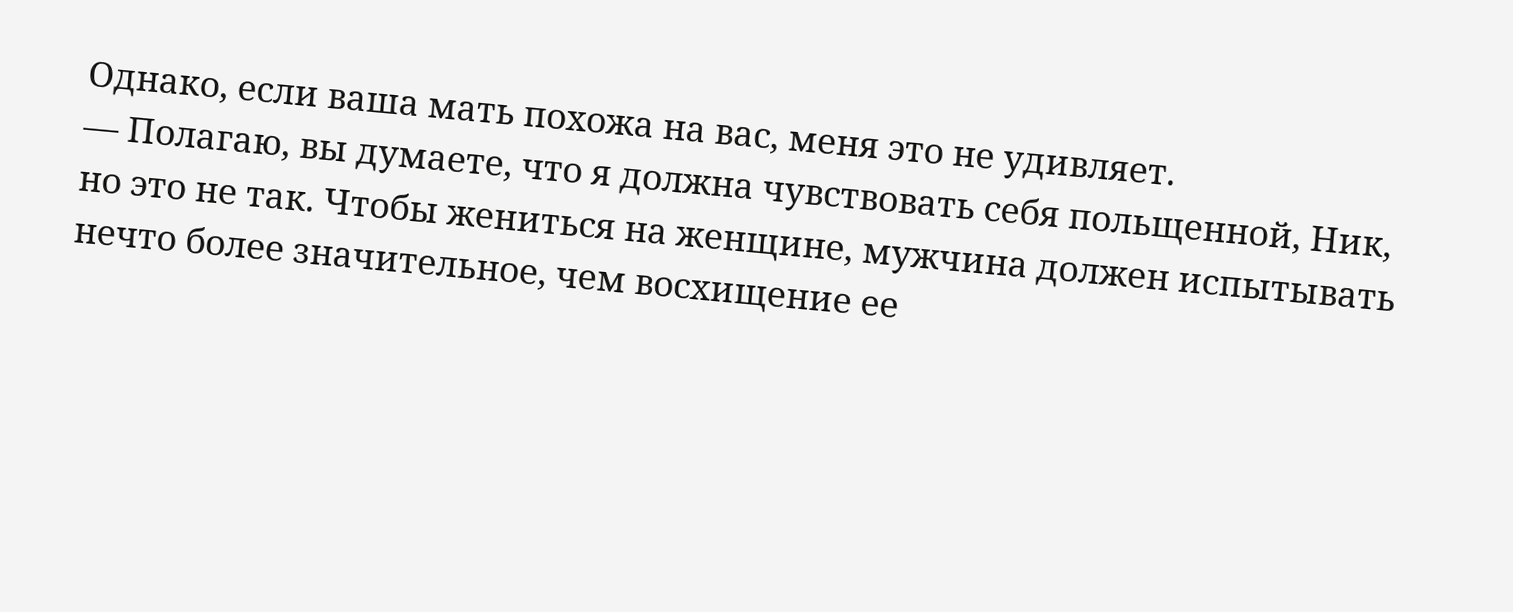Однако, если ваша мать похожа на вас, меня это не удивляет.
— Полагаю, вы думаете, что я должна чувствовать себя польщенной, Ник, но это не так. Чтобы жениться на женщине, мужчина должен испытывать нечто более значительное, чем восхищение ее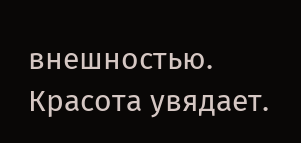внешностью. Красота увядает.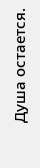Душа остается.